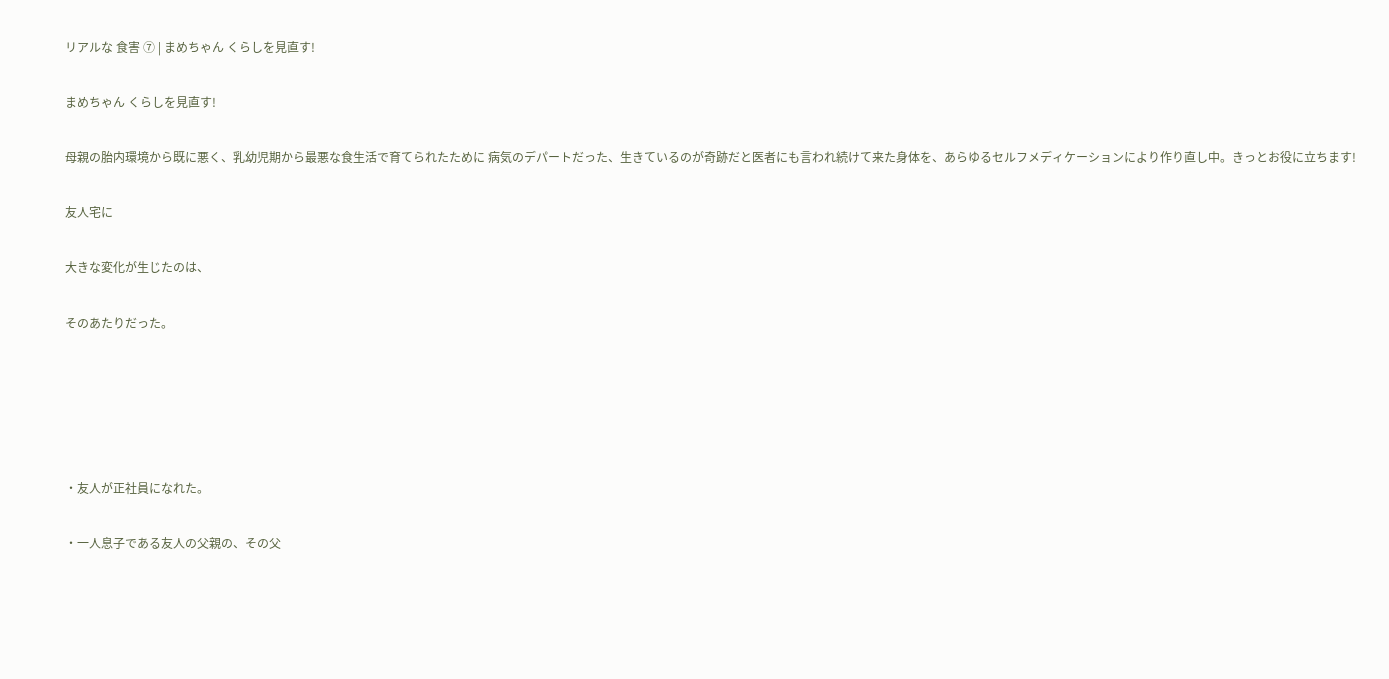リアルな 食害 ⑦ | まめちゃん くらしを見直す!

まめちゃん くらしを見直す!

母親の胎内環境から既に悪く、乳幼児期から最悪な食生活で育てられたために 病気のデパートだった、生きているのが奇跡だと医者にも言われ続けて来た身体を、あらゆるセルフメディケーションにより作り直し中。きっとお役に立ちます!

友人宅に

大きな変化が生じたのは、

そのあたりだった。





・友人が正社員になれた。

・一人息子である友人の父親の、その父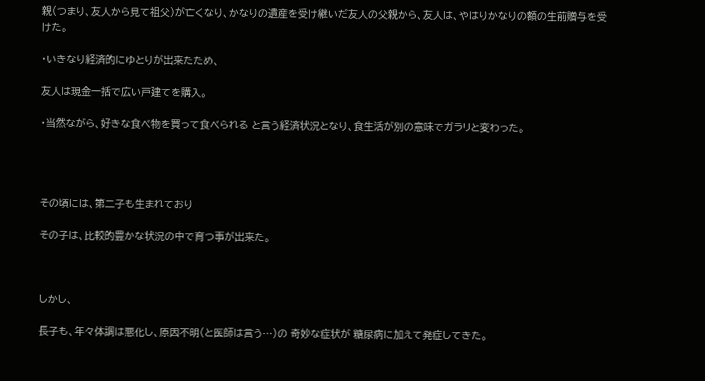親(つまり、友人から見て祖父)が亡くなり、かなりの遺産を受け継いだ友人の父親から、友人は、やはりかなりの額の生前贈与を受けた。

・いきなり経済的にゆとりが出来たため、

友人は現金一括で広い戸建てを購入。

・当然ながら、好きな食べ物を買って食べられる と言う経済状況となり、食生活が別の意味でガラリと変わった。




その頃には、第二子も生まれており

その子は、比較的豊かな状況の中で育つ事が出来た。



しかし、

長子も、年々体調は悪化し、原因不明(と医師は言う…)の 奇妙な症状が 糖尿病に加えて発症してきた。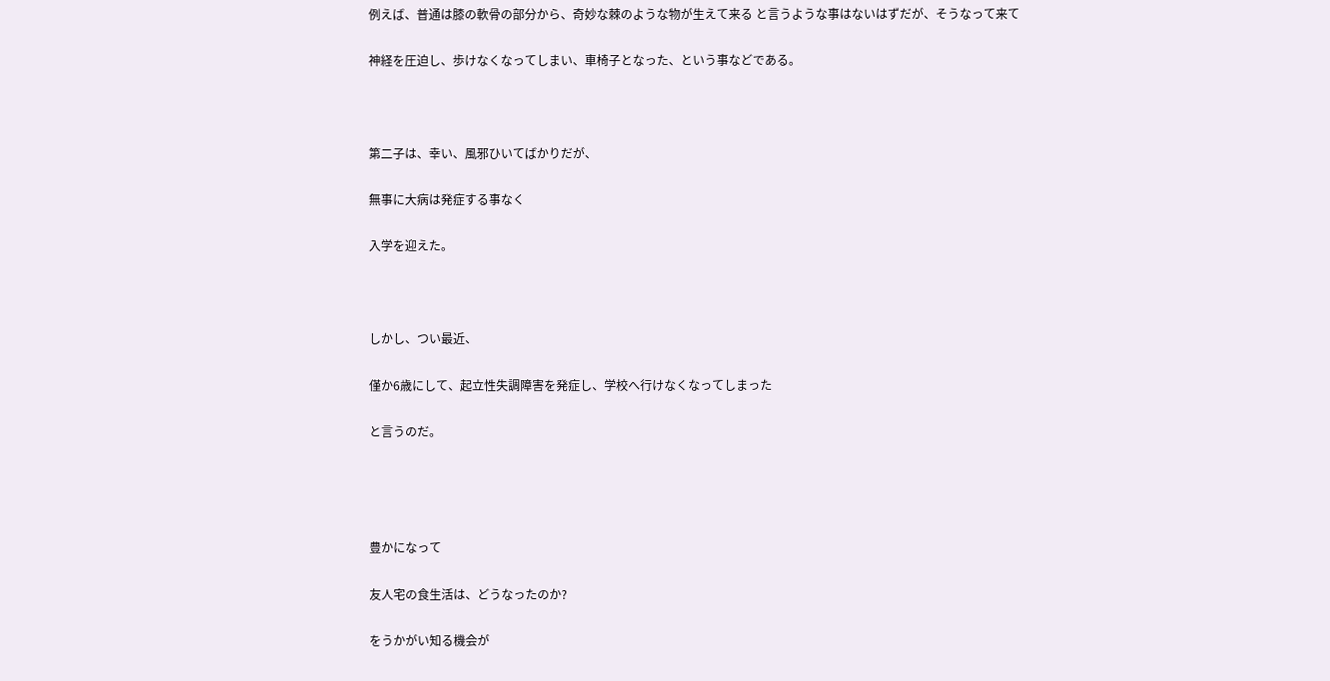例えば、普通は膝の軟骨の部分から、奇妙な棘のような物が生えて来る と言うような事はないはずだが、そうなって来て

神経を圧迫し、歩けなくなってしまい、車椅子となった、という事などである。



第二子は、幸い、風邪ひいてばかりだが、

無事に大病は発症する事なく

入学を迎えた。



しかし、つい最近、

僅か6歳にして、起立性失調障害を発症し、学校へ行けなくなってしまった

と言うのだ。




豊かになって

友人宅の食生活は、どうなったのか?

をうかがい知る機会が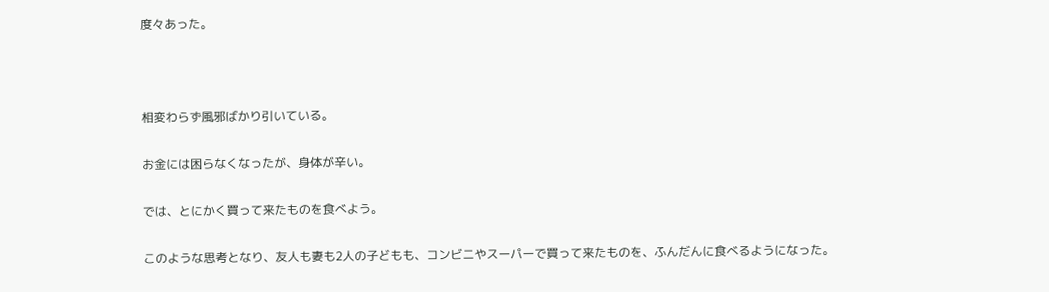度々あった。



相変わらず風邪ばかり引いている。

お金には困らなくなったが、身体が辛い。

では、とにかく買って来たものを食べよう。

このような思考となり、友人も妻も2人の子どもも、コンビニやスーパーで買って来たものを、ふんだんに食べるようになった。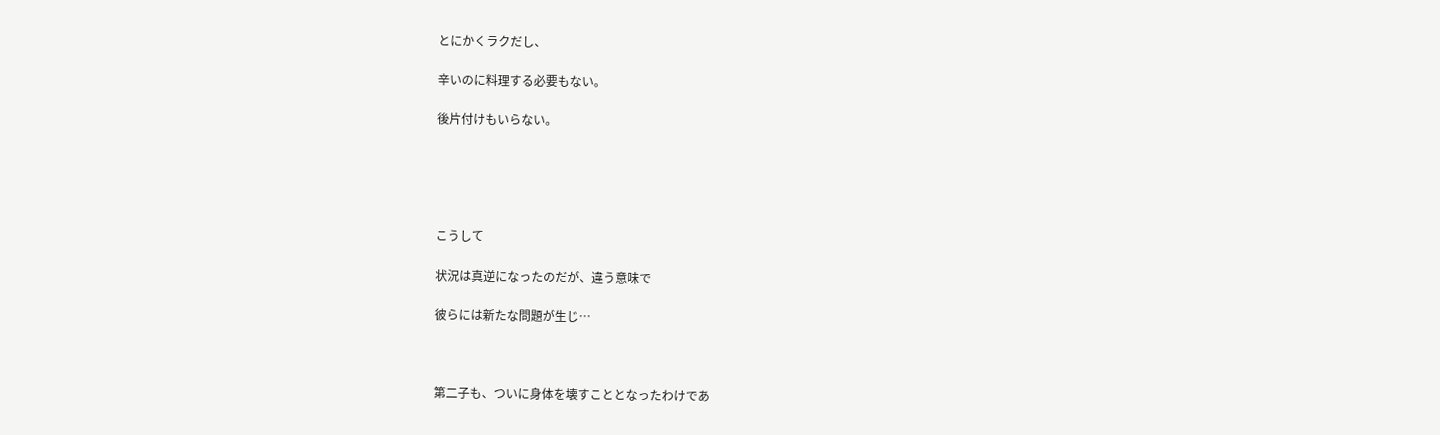とにかくラクだし、

辛いのに料理する必要もない。

後片付けもいらない。





こうして

状況は真逆になったのだが、違う意味で

彼らには新たな問題が生じ…



第二子も、ついに身体を壊すこととなったわけであ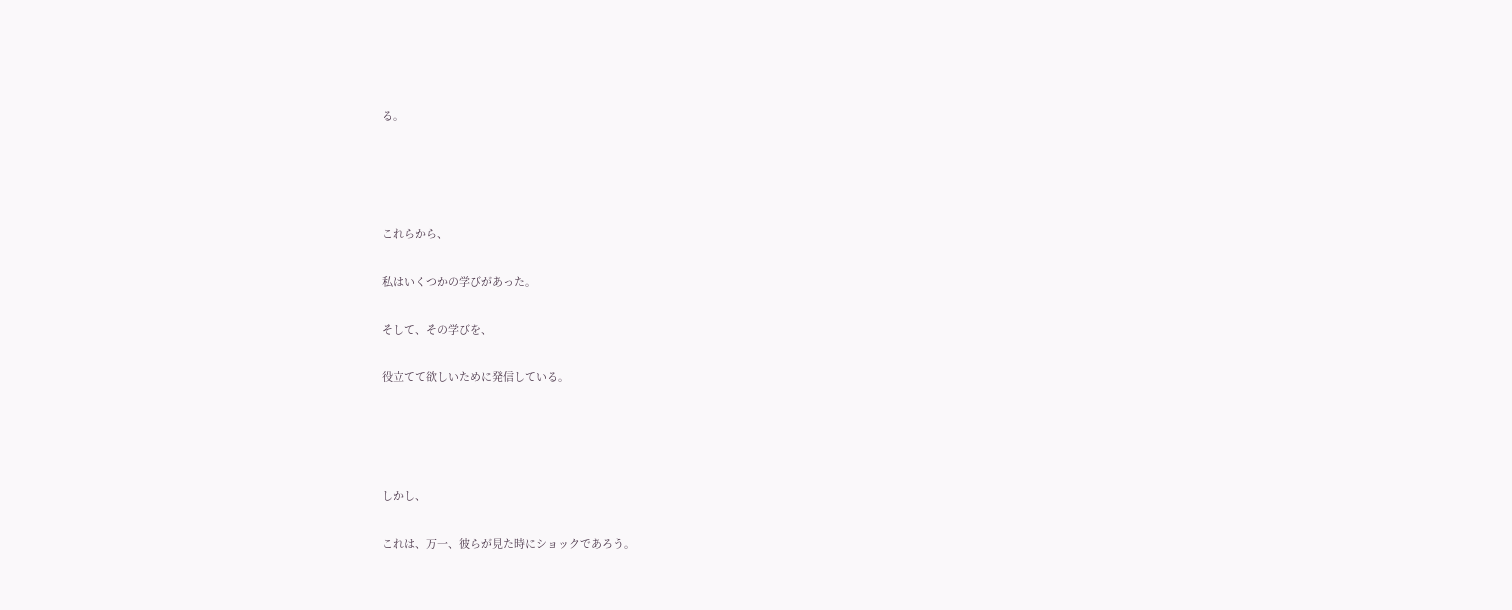る。




これらから、

私はいくつかの学びがあった。

そして、その学びを、

役立てて欲しいために発信している。




しかし、

これは、万一、彼らが見た時にショックであろう。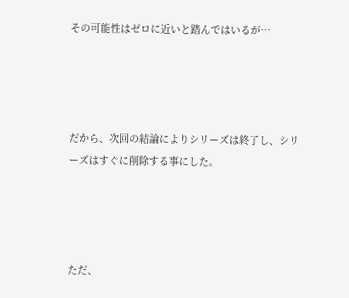その可能性はゼロに近いと踏んではいるが…




だから、次回の結論によりシリーズは終了し、シリーズはすぐに削除する事にした。




ただ、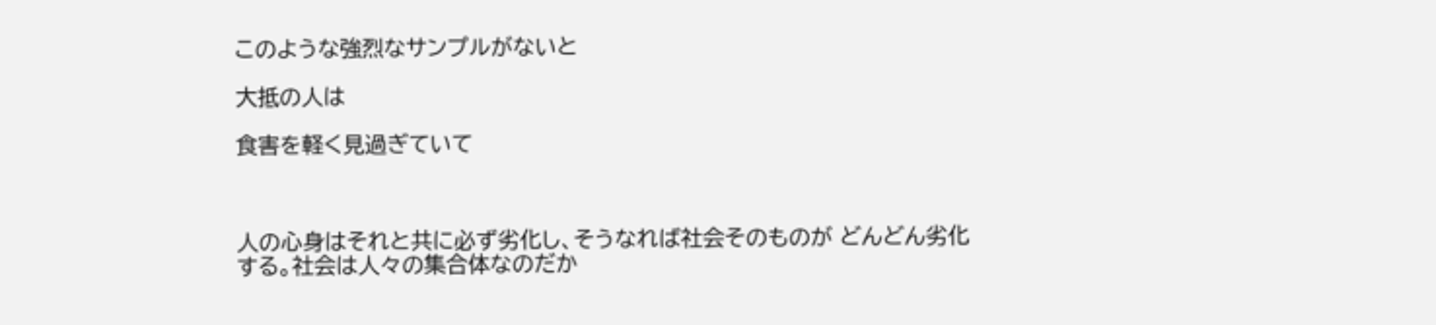このような強烈なサンプルがないと

大抵の人は

食害を軽く見過ぎていて



人の心身はそれと共に必ず劣化し、そうなれば社会そのものが どんどん劣化する。社会は人々の集合体なのだか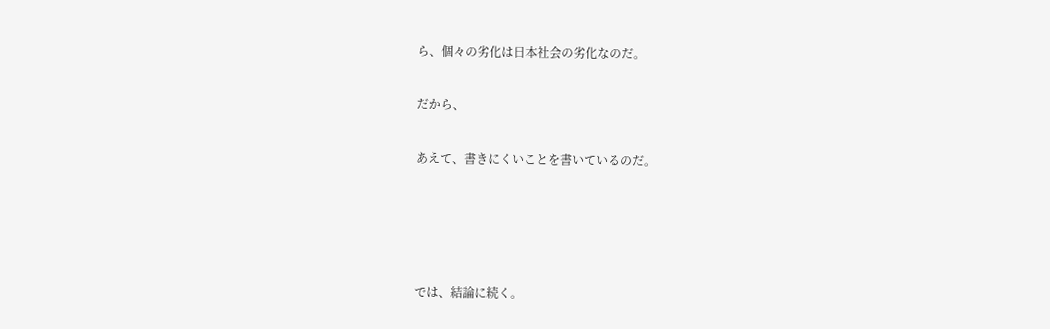ら、個々の劣化は日本社会の劣化なのだ。

だから、

あえて、書きにくいことを書いているのだ。




では、結論に続く。